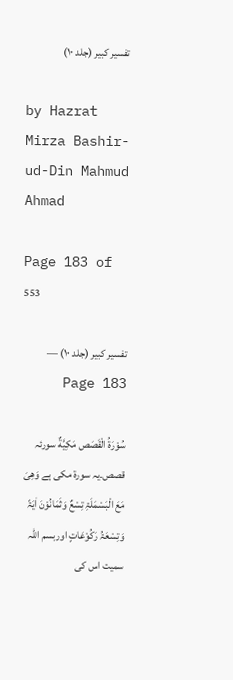تفسیر کبیر (جلد ۱۰)

by Hazrat Mirza Bashir-ud-Din Mahmud Ahmad

Page 183 of 553

تفسیر کبیر (جلد ۱۰) — Page 183

سُوْرَۃُ الْقَصَص مَکِیَّةٌ سورئہ قصص۔یہ سورۃ مکی ہے وَھِیَ مَعَ الْبَسْمَلَۃِ تِسْعٌ وَثَمَانُوْنَ اٰیَۃً وَتِسْعَۃُ رَکُوْعَاتٍ اوربسم اللہ سمیت اس کی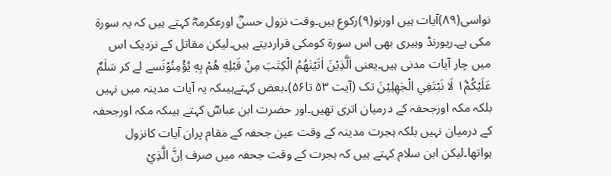نواسی(۸۹)آیات ہیں اورنو(۹)رکوع ہیں۔وقت نزول حسنؓ اورعکرمہؓ کہتے ہیں کہ یہ سورۃ مکی ہے۔ریورنڈ وہیری بھی اس سورۃ کومکی قراردیتے ہیں۔لیکن مقاتل کے نزدیک اس میں چار آیات مدنی ہیں۔یعنی اَلَّذِيْنَ اٰتَيْنٰهُمُ الْكِتٰبَ مِنْ قَبْلِهٖ هُمْ بِهٖ يُؤْمِنُوْنَسے لے کر سَلٰمٌ عَلَيْكُمْ١ٞ لَا نَبْتَغِي الْجٰهِلِيْنَ تک (آیت ۵۳ تا۵۶)۔بعض کہتےہیںکہ یہ آیات مدینہ میں نہیں بلکہ مکہ اورجحفہ کے درمیان اتری تھیں۔اور حضرت ابن عباسؓ کہتے ہیںکہ مکہ اورجحفہ کے درمیان نہیں بلکہ ہجرت مدینہ کے وقت عین جحفہ کے مقام پران آیات کانزول ہواتھا۔لیکن ابن سلام کہتے ہیں کہ ہجرت کے وقت جحفہ میں صرف اِنَّ الَّذِيْ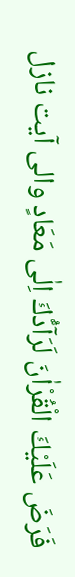فَرَضَ عَلَيْكَ الْقُرْاٰنَ لَرَآدُّكَ اِلٰى مَعَادٍ والی آیت نازل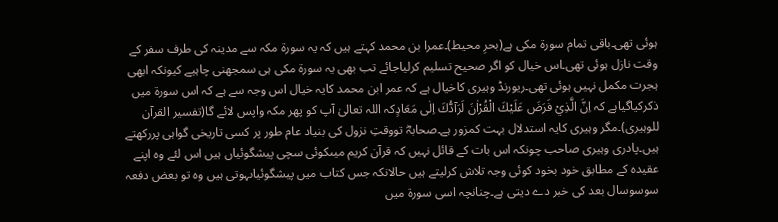ہوئی تھی۔باقی تمام سورۃ مکی ہے(بحرِ محیط)۔عمرا بن محمد کہتے ہیں کہ یہ سورۃ مکہ سے مدینہ کی طرف سفر کے وقت نازل ہوئی تھی۔اس خیال کو اگر صحیح تسلیم کرلیاجائے تب بھی یہ سورۃ مکی ہی سمجھنی چاہیے کیونکہ ابھی ہجرت مکمل نہیں ہوئی تھی۔ریورنڈ وہیری کاخیال ہے کہ عمر ابن محمد کایہ خیال اس وجہ سے ہے کہ اس سورۃ میں ذکرکیاگیاہے کہ اِنَّ الَّذِيْ فَرَضَ عَلَيْكَ الْقُرْاٰنَ لَرَآدُّكَ اِلٰى مَعَادٍکہ اللہ تعالیٰ آپ کو پھر مکہ واپس لائے گا(تفسیر القرآن للوہیری)۔مگر وہیری کایہ استدلال بہت کمزور ہے۔صحابہؓ تووقتِ نزول کی بنیاد عام طور پر کسی تاریخی گواہی پررکھتے ہیں۔پادری وہیری صاحب چونکہ اس بات کے قائل نہیں کہ قرآن کریم میںکوئی سچی پیشگوئیاں ہیں اس لئے وہ اپنے عقیدہ کے مطابق خود بخود کوئی وجہ تلاش کرلیتے ہیں حالانکہ جس کتاب میں پیشگوئیاںہوتی ہیں وہ تو بعض دفعہ سوسوسال بعد کی خبر دے دیتی ہے۔چنانچہ اسی سورۃ میں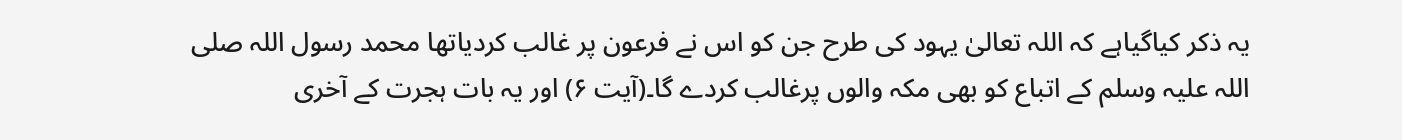یہ ذکر کیاگیاہے کہ اللہ تعالیٰ یہود کی طرح جن کو اس نے فرعون پر غالب کردیاتھا محمد رسول اللہ صلی اللہ علیہ وسلم کے اتباع کو بھی مکہ والوں پرغالب کردے گا۔(آیت ۶) اور یہ بات ہجرت کے آخری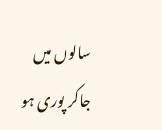سالوں میں جاکر پوری ہو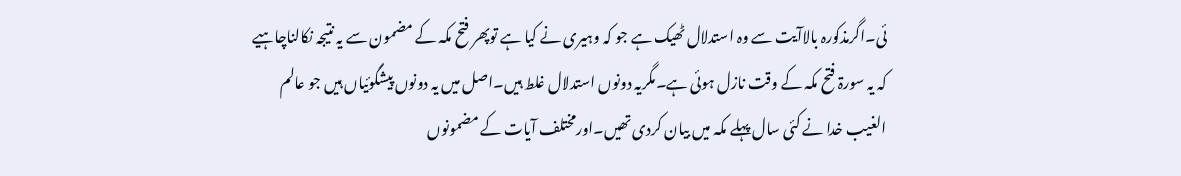ئی۔اگرمذکورہ بالاآیت سے وہ استدلال ٹھیک ہے جو کہ وہیری نے کیا ہے توپھر فتح مکہ کے مضمون سے یہ نتیجہ نکالناچاہیے کہ یہ سورۃ فتح مکہ کے وقت نازل ہوئی ہے۔مگریہ دونوں استدلال غلط ہیں۔اصل میں یہ دونوں پیشگوئیاں ہیں جو عالم الغیب خدا نے کئی سال پہلے مکہ میں بیان کردی تھیں۔اورمختلف آیات کے مضمونوں